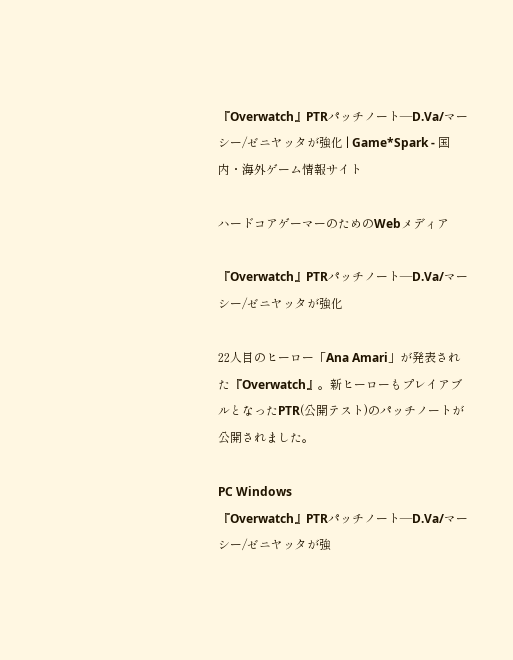『Overwatch』PTRパッチノート―D.Va/マーシー/ゼニヤッタが強化 | Game*Spark - 国内・海外ゲーム情報サイト

ハードコアゲーマーのためのWebメディア

『Overwatch』PTRパッチノート―D.Va/マーシー/ゼニヤッタが強化

22人目のヒーロー「Ana Amari」が発表された『Overwatch』。新ヒーローもプレイアブルとなったPTR(公開テスト)のパッチノートが公開されました。

PC Windows
『Overwatch』PTRパッチノート―D.Va/マーシー/ゼニヤッタが強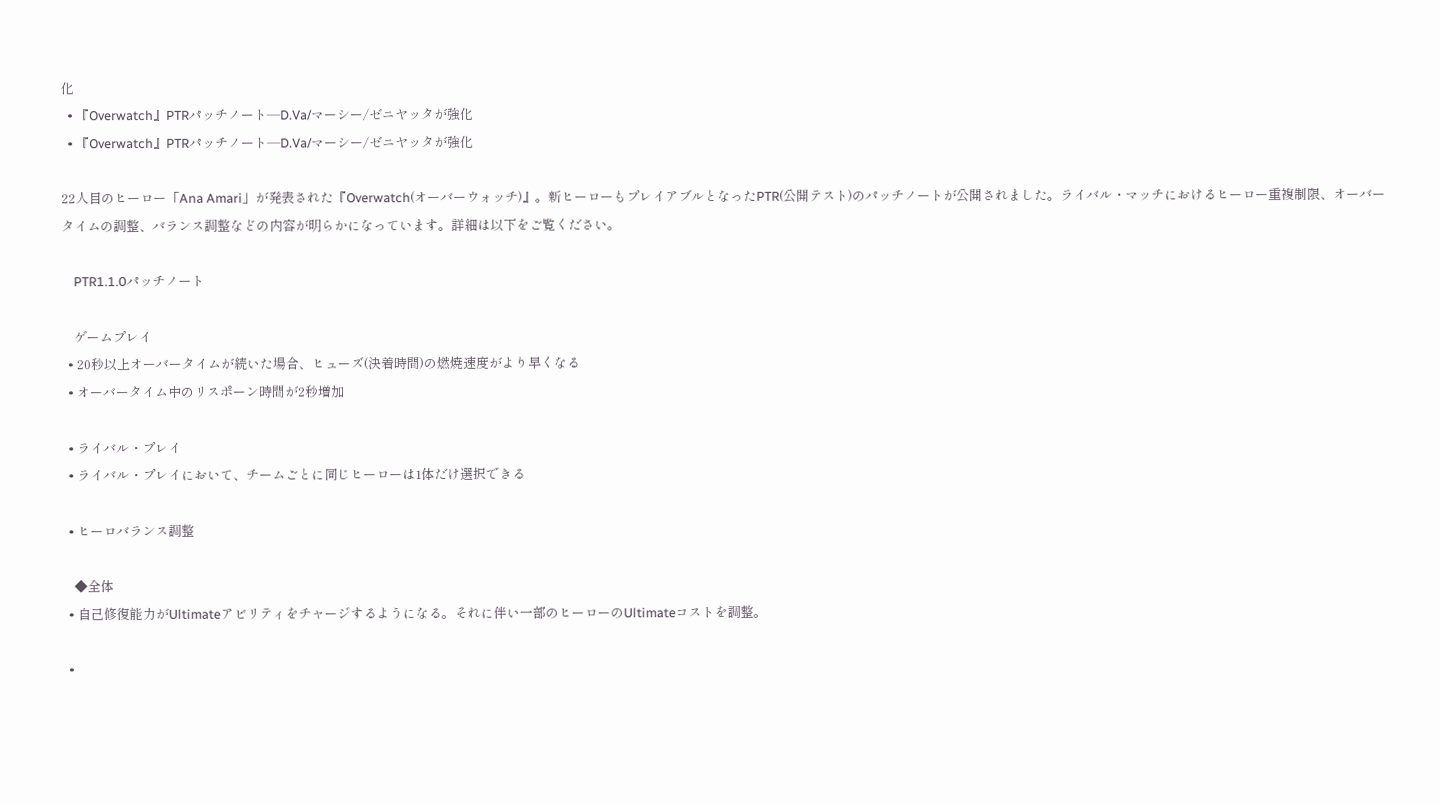化
  • 『Overwatch』PTRパッチノート―D.Va/マーシー/ゼニヤッタが強化
  • 『Overwatch』PTRパッチノート―D.Va/マーシー/ゼニヤッタが強化

22人目のヒーロー「Ana Amari」が発表された『Overwatch(オーバーウォッチ)』。新ヒーローもプレイアブルとなったPTR(公開テスト)のパッチノートが公開されました。ライバル・マッチにおけるヒーロー重複制限、オーバータイムの調整、バランス調整などの内容が明らかになっています。詳細は以下をご覧ください。

    PTR1.1.0パッチノート

    ゲームプレイ
  • 20秒以上オーバータイムが続いた場合、ヒューズ(決着時間)の燃焼速度がより早くなる
  • オーバータイム中のリスポーン時間が2秒増加

  • ライバル・プレイ
  • ライバル・プレイにおいて、チームごとに同じヒーローは1体だけ選択できる

  • ヒーロバランス調整

    ◆全体
  • 自己修復能力がUltimateアビリティをチャージするようになる。それに伴い一部のヒーローのUltimateコストを調整。

  •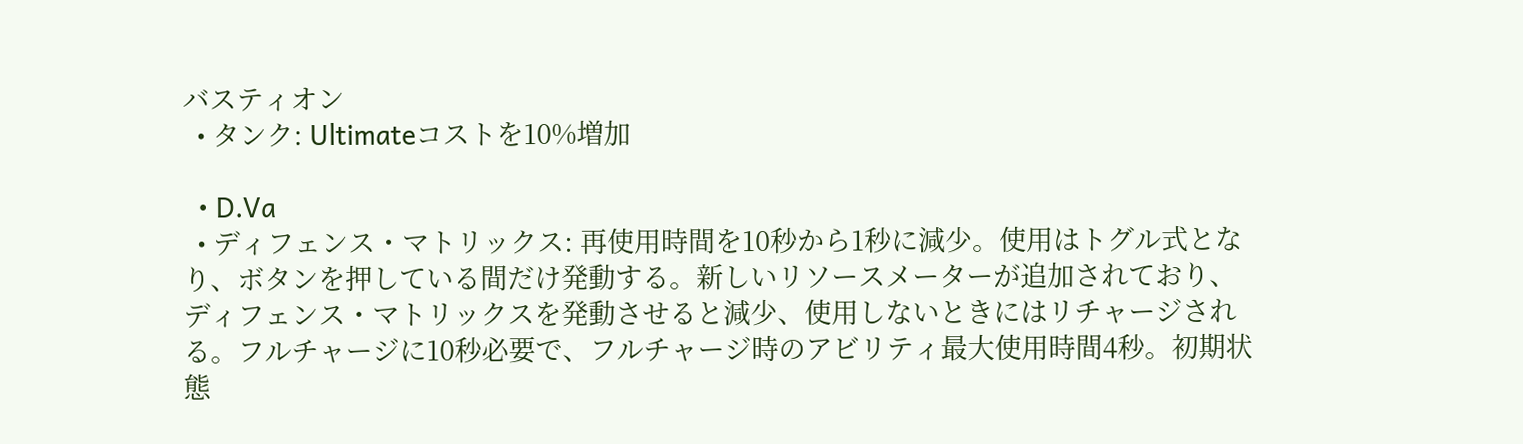バスティオン
  • タンク: Ultimateコストを10%増加

  • D.Va
  • ディフェンス・マトリックス: 再使用時間を10秒から1秒に減少。使用はトグル式となり、ボタンを押している間だけ発動する。新しいリソースメーターが追加されており、ディフェンス・マトリックスを発動させると減少、使用しないときにはリチャージされる。フルチャージに10秒必要で、フルチャージ時のアビリティ最大使用時間4秒。初期状態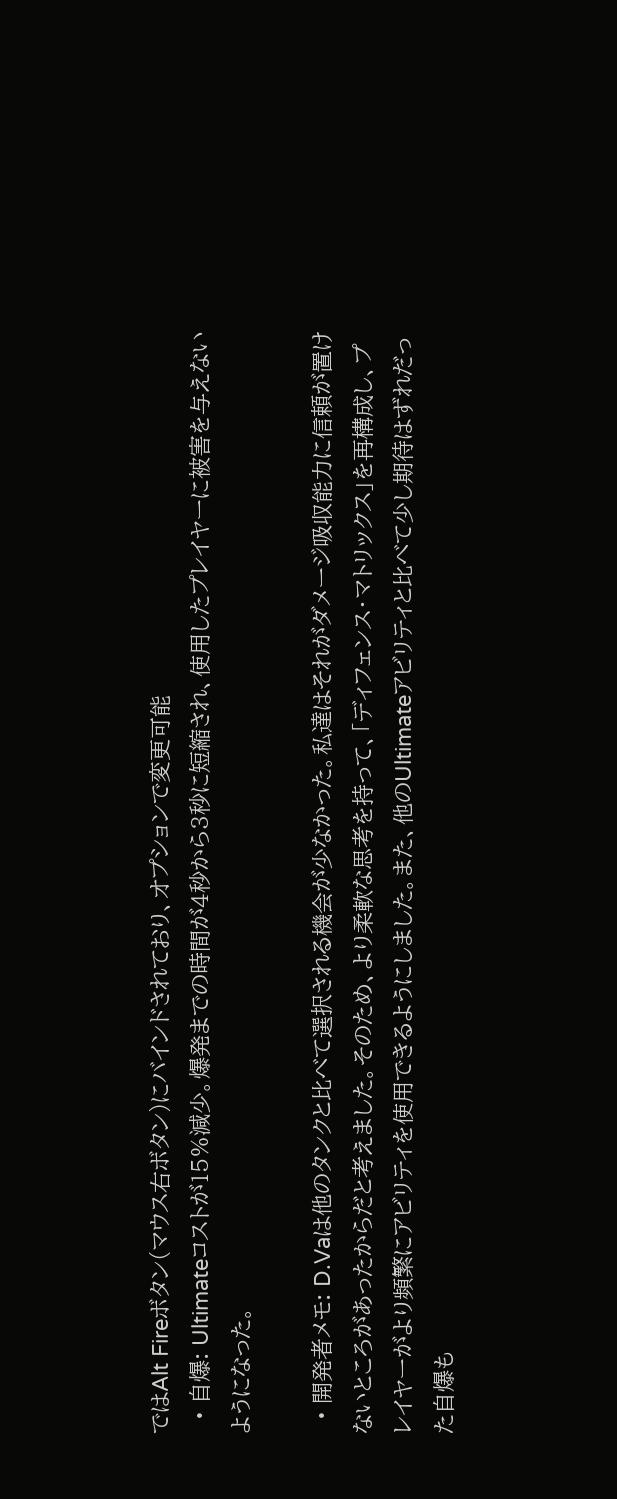ではAlt Fireボタン(マウス右ボタン)にバインドされており、オプションで変更可能
  • 自爆: Ultimateコストが15%減少。爆発までの時間が4秒から3秒に短縮され、使用したプレイヤーに被害を与えないようになった。

  • 開発者メモ: D.Vaは他のタンクと比べて選択される機会が少なかった。私達はそれがダメージ吸収能力に信頼が置けないところがあったからだと考えました。そのため、より柔軟な思考を持って、「ディフェンス・マトリックス」を再構成し、プレイヤーがより頻繁にアビリティを使用できるようにしました。また、他のUltimateアビリティと比べて少し期待はずれだった自爆も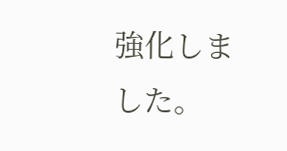強化しました。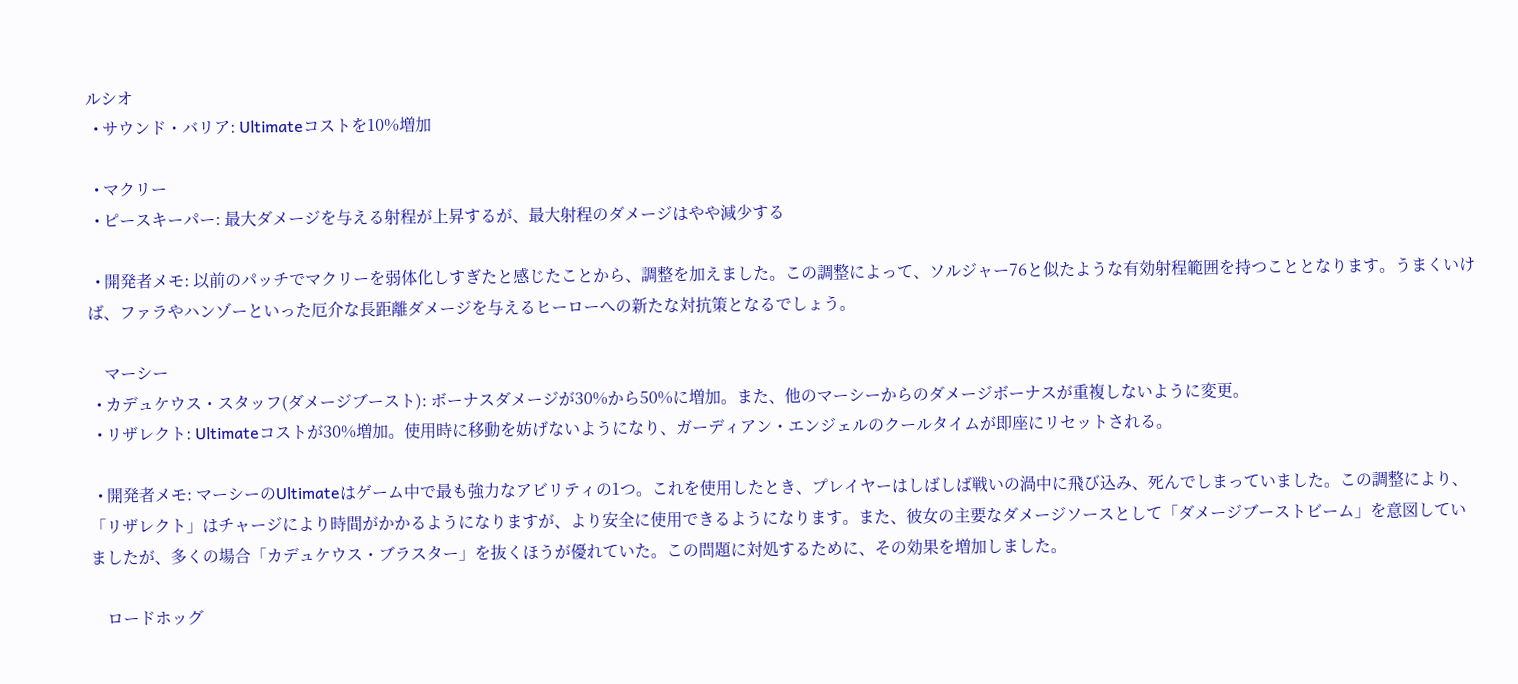ルシオ
  • サウンド・バリア: Ultimateコストを10%増加

  • マクリー
  • ピースキーパー: 最大ダメージを与える射程が上昇するが、最大射程のダメージはやや減少する

  • 開発者メモ: 以前のパッチでマクリーを弱体化しすぎたと感じたことから、調整を加えました。この調整によって、ソルジャー76と似たような有効射程範囲を持つこととなります。うまくいけば、ファラやハンゾーといった厄介な長距離ダメージを与えるヒーローへの新たな対抗策となるでしょう。

    マーシー
  • カデュケウス・スタッフ(ダメージブースト): ボーナスダメージが30%から50%に増加。また、他のマーシーからのダメージボーナスが重複しないように変更。
  • リザレクト: Ultimateコストが30%増加。使用時に移動を妨げないようになり、ガーディアン・エンジェルのクールタイムが即座にリセットされる。

  • 開発者メモ: マーシーのUltimateはゲーム中で最も強力なアビリティの1つ。これを使用したとき、プレイヤーはしばしば戦いの渦中に飛び込み、死んでしまっていました。この調整により、「リザレクト」はチャージにより時間がかかるようになりますが、より安全に使用できるようになります。また、彼女の主要なダメージソースとして「ダメージブーストビーム」を意図していましたが、多くの場合「カデュケウス・ブラスター」を抜くほうが優れていた。この問題に対処するために、その効果を増加しました。

    ロードホッグ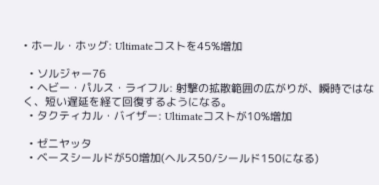• ホール・ホッグ: Ultimateコストを45%増加

  • ソルジャー76
  • ヘビー・パルス・ライフル: 射撃の拡散範囲の広がりが、瞬時ではなく、短い遅延を経て回復するようになる。
  • タクティカル・バイザー: Ultimateコストが10%増加

  • ゼニヤッタ
  • ベースシールドが50増加(ヘルス50/シールド150になる)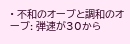• 不和のオーブと調和のオーブ: 弾速が30から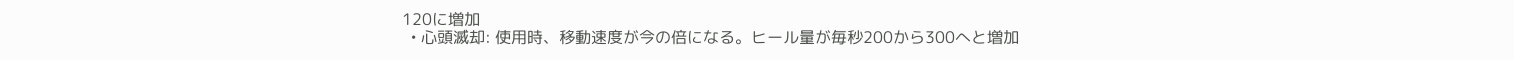120に増加
  • 心頭滅却: 使用時、移動速度が今の倍になる。ヒール量が毎秒200から300へと増加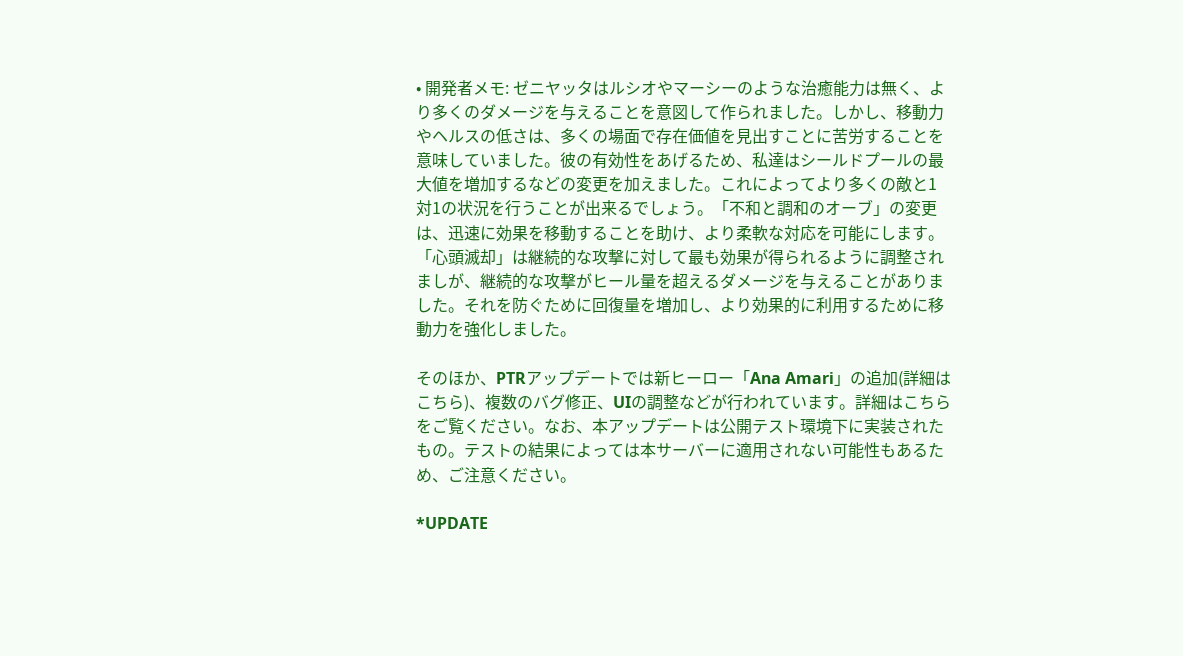• 開発者メモ: ゼニヤッタはルシオやマーシーのような治癒能力は無く、より多くのダメージを与えることを意図して作られました。しかし、移動力やヘルスの低さは、多くの場面で存在価値を見出すことに苦労することを意味していました。彼の有効性をあげるため、私達はシールドプールの最大値を増加するなどの変更を加えました。これによってより多くの敵と1対1の状況を行うことが出来るでしょう。「不和と調和のオーブ」の変更は、迅速に効果を移動することを助け、より柔軟な対応を可能にします。「心頭滅却」は継続的な攻撃に対して最も効果が得られるように調整されましが、継続的な攻撃がヒール量を超えるダメージを与えることがありました。それを防ぐために回復量を増加し、より効果的に利用するために移動力を強化しました。

そのほか、PTRアップデートでは新ヒーロー「Ana Amari」の追加(詳細はこちら)、複数のバグ修正、UIの調整などが行われています。詳細はこちらをご覧ください。なお、本アップデートは公開テスト環境下に実装されたもの。テストの結果によっては本サーバーに適用されない可能性もあるため、ご注意ください。

*UPDATE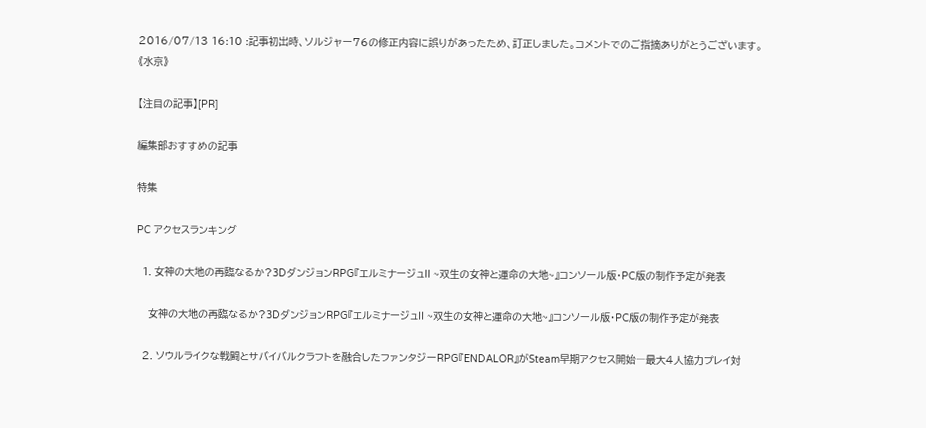2016/07/13 16:10 :記事初出時、ソルジャー76の修正内容に誤りがあったため、訂正しました。コメントでのご指摘ありがとうございます。
《水京》

【注目の記事】[PR]

編集部おすすめの記事

特集

PC アクセスランキング

  1. 女神の大地の再臨なるか?3DダンジョンRPG『エルミナージュII ~双生の女神と運命の大地~』コンソール版・PC版の制作予定が発表

    女神の大地の再臨なるか?3DダンジョンRPG『エルミナージュII ~双生の女神と運命の大地~』コンソール版・PC版の制作予定が発表

  2. ソウルライクな戦闘とサバイバルクラフトを融合したファンタジーRPG『ENDALOR』がSteam早期アクセス開始―最大4人協力プレイ対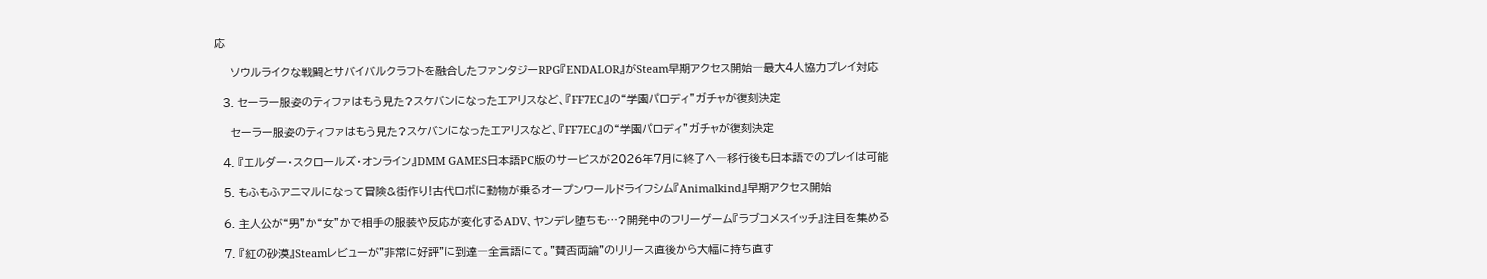応

    ソウルライクな戦闘とサバイバルクラフトを融合したファンタジーRPG『ENDALOR』がSteam早期アクセス開始―最大4人協力プレイ対応

  3. セーラー服姿のティファはもう見た?スケバンになったエアリスなど、『FF7EC』の“学園パロディ”ガチャが復刻決定

    セーラー服姿のティファはもう見た?スケバンになったエアリスなど、『FF7EC』の“学園パロディ”ガチャが復刻決定

  4. 『エルダー・スクロールズ・オンライン』DMM GAMES日本語PC版のサービスが2026年7月に終了へ―移行後も日本語でのプレイは可能

  5. もふもふアニマルになって冒険&街作り!古代ロボに動物が乗るオープンワールドライフシム『Animalkind』早期アクセス開始

  6. 主人公が“男”か“女”かで相手の服装や反応が変化するADV、ヤンデレ堕ちも…?開発中のフリーゲーム『ラブコメスイッチ』注目を集める

  7. 『紅の砂漠』Steamレビューが"非常に好評"に到達―全言語にて。"賛否両論"のリリース直後から大幅に持ち直す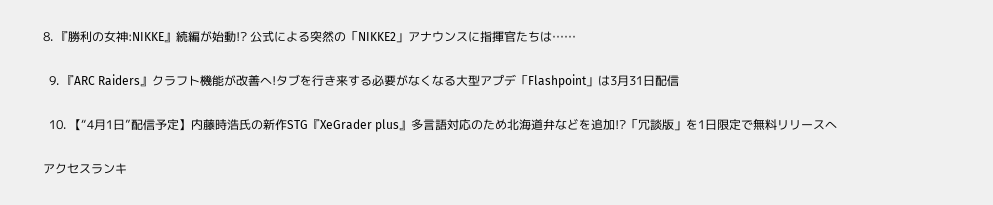8. 『勝利の女神:NIKKE』続編が始動!? 公式による突然の「NIKKE2」アナウンスに指揮官たちは……

  9. 『ARC Raiders』クラフト機能が改善へ!タブを行き来する必要がなくなる大型アプデ「Flashpoint」は3月31日配信

  10. 【“4月1日”配信予定】内藤時浩氏の新作STG『XeGrader plus』多言語対応のため北海道弁などを追加!?「冗談版」を1日限定で無料リリースへ

アクセスランキ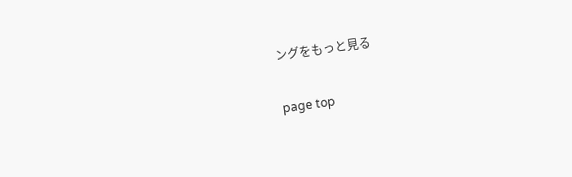ングをもっと見る

page top